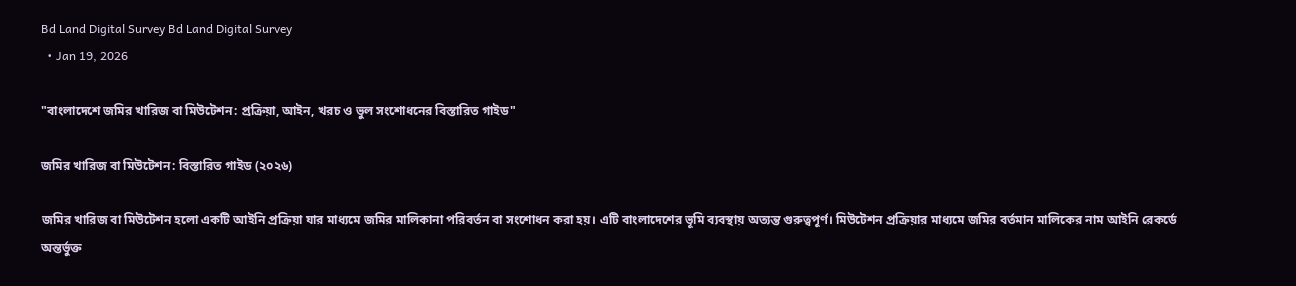Bd Land Digital Survey Bd Land Digital Survey
  • Jan 19, 2026

"বাংলাদেশে জমির খারিজ বা মিউটেশন: প্রক্রিয়া, আইন, খরচ ও ভুল সংশোধনের বিস্তারিত গাইড"

জমির খারিজ বা মিউটেশন: বিস্তারিত গাইড (২০২৬)

জমির খারিজ বা মিউটেশন হলো একটি আইনি প্রক্রিয়া যার মাধ্যমে জমির মালিকানা পরিবর্তন বা সংশোধন করা হয়। এটি বাংলাদেশের ভূমি ব্যবস্থায় অত্যন্ত গুরুত্বপূর্ণ। মিউটেশন প্রক্রিয়ার মাধ্যমে জমির বর্তমান মালিকের নাম আইনি রেকর্ডে অন্তর্ভুক্ত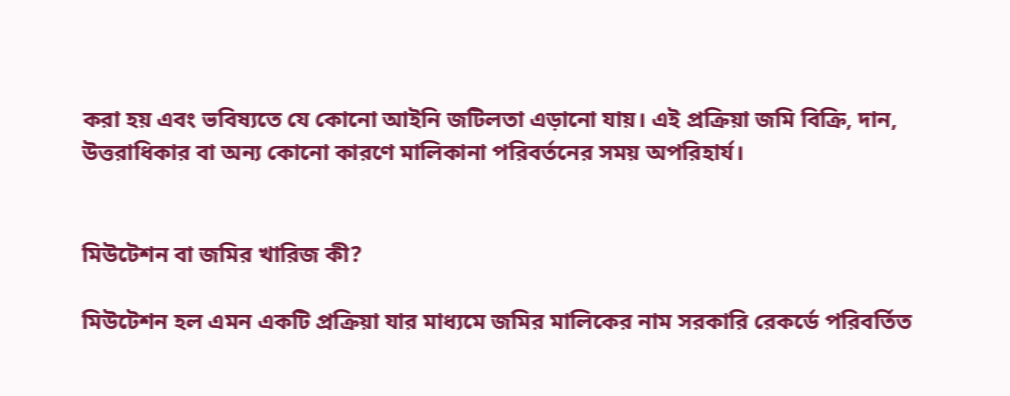করা হয় এবং ভবিষ্যতে যে কোনো আইনি জটিলতা এড়ানো যায়। এই প্রক্রিয়া জমি বিক্রি, দান, উত্তরাধিকার বা অন্য কোনো কারণে মালিকানা পরিবর্তনের সময় অপরিহার্য।


মিউটেশন বা জমির খারিজ কী?

মিউটেশন হল এমন একটি প্রক্রিয়া যার মাধ্যমে জমির মালিকের নাম সরকারি রেকর্ডে পরিবর্তিত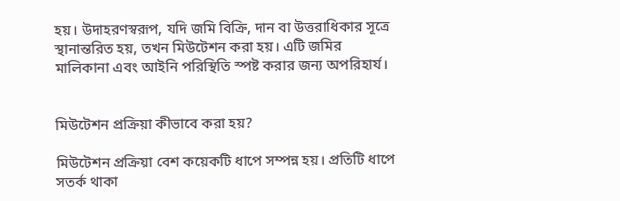হয়। উদাহরণস্বরূপ, যদি জমি বিক্রি, দান বা উত্তরাধিকার সূত্রে স্থানান্তরিত হয়, তখন মিউটেশন করা হয়। এটি জমির মালিকানা এবং আইনি পরিস্থিতি স্পষ্ট করার জন্য অপরিহার্য।


মিউটেশন প্রক্রিয়া কীভাবে করা হয়?

মিউটেশন প্রক্রিয়া বেশ কয়েকটি ধাপে সম্পন্ন হয়। প্রতিটি ধাপে সতর্ক থাকা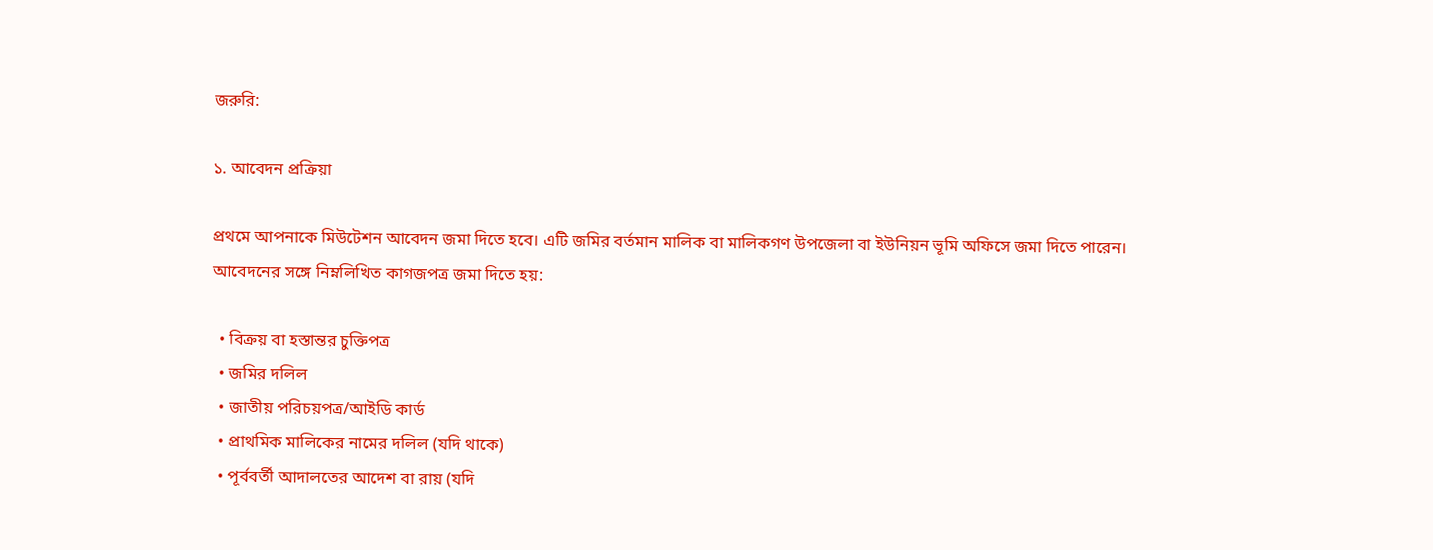জরুরি:

১. আবেদন প্রক্রিয়া

প্রথমে আপনাকে মিউটেশন আবেদন জমা দিতে হবে। এটি জমির বর্তমান মালিক বা মালিকগণ উপজেলা বা ইউনিয়ন ভূমি অফিসে জমা দিতে পারেন। আবেদনের সঙ্গে নিম্নলিখিত কাগজপত্র জমা দিতে হয়:

  • বিক্রয় বা হস্তান্তর চুক্তিপত্র
  • জমির দলিল
  • জাতীয় পরিচয়পত্র/আইডি কার্ড
  • প্রাথমিক মালিকের নামের দলিল (যদি থাকে)
  • পূর্ববর্তী আদালতের আদেশ বা রায় (যদি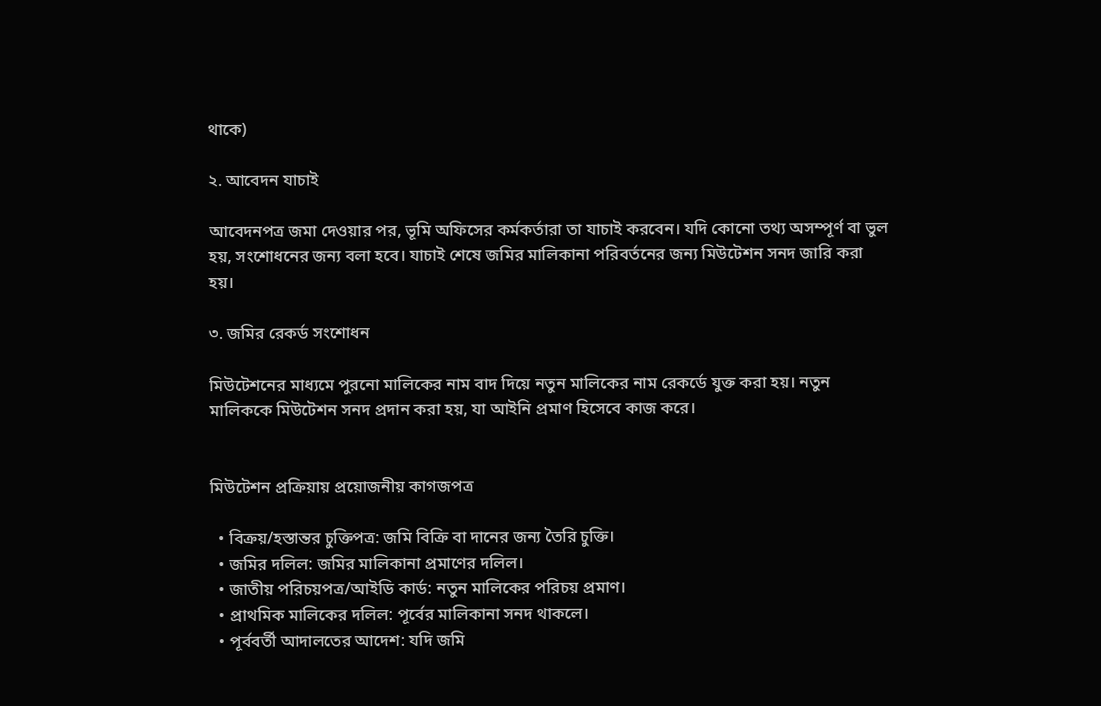থাকে)

২. আবেদন যাচাই

আবেদনপত্র জমা দেওয়ার পর, ভূমি অফিসের কর্মকর্তারা তা যাচাই করবেন। যদি কোনো তথ্য অসম্পূর্ণ বা ভুল হয়, সংশোধনের জন্য বলা হবে। যাচাই শেষে জমির মালিকানা পরিবর্তনের জন্য মিউটেশন সনদ জারি করা হয়।

৩. জমির রেকর্ড সংশোধন

মিউটেশনের মাধ্যমে পুরনো মালিকের নাম বাদ দিয়ে নতুন মালিকের নাম রেকর্ডে যুক্ত করা হয়। নতুন মালিককে মিউটেশন সনদ প্রদান করা হয়, যা আইনি প্রমাণ হিসেবে কাজ করে।


মিউটেশন প্রক্রিয়ায় প্রয়োজনীয় কাগজপত্র

  • বিক্রয়/হস্তান্তর চুক্তিপত্র: জমি বিক্রি বা দানের জন্য তৈরি চুক্তি।
  • জমির দলিল: জমির মালিকানা প্রমাণের দলিল।
  • জাতীয় পরিচয়পত্র/আইডি কার্ড: নতুন মালিকের পরিচয় প্রমাণ।
  • প্রাথমিক মালিকের দলিল: পূর্বের মালিকানা সনদ থাকলে।
  • পূর্ববর্তী আদালতের আদেশ: যদি জমি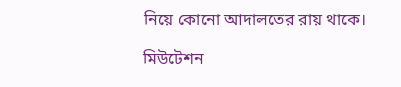নিয়ে কোনো আদালতের রায় থাকে।

মিউটেশন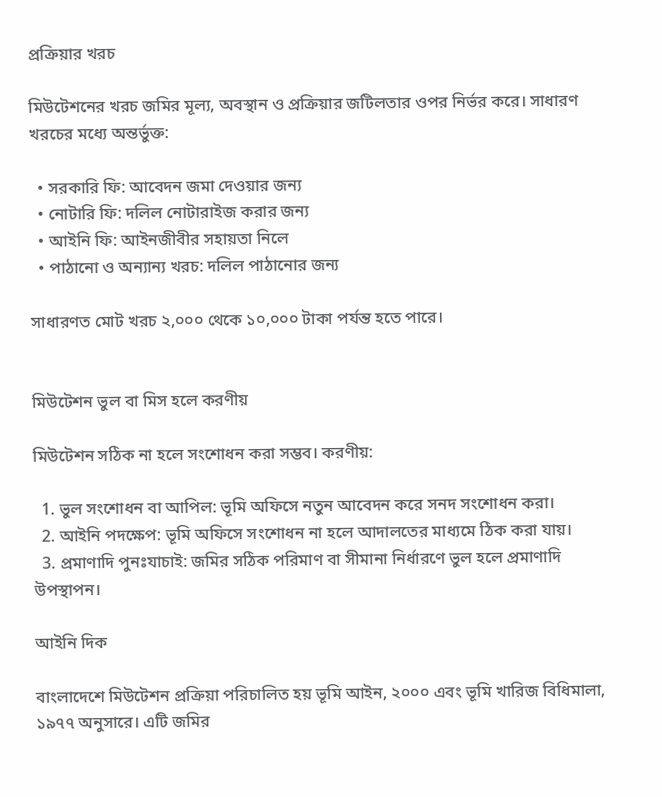প্রক্রিয়ার খরচ

মিউটেশনের খরচ জমির মূল্য, অবস্থান ও প্রক্রিয়ার জটিলতার ওপর নির্ভর করে। সাধারণ খরচের মধ্যে অন্তর্ভুক্ত:

  • সরকারি ফি: আবেদন জমা দেওয়ার জন্য
  • নোটারি ফি: দলিল নোটারাইজ করার জন্য
  • আইনি ফি: আইনজীবীর সহায়তা নিলে
  • পাঠানো ও অন্যান্য খরচ: দলিল পাঠানোর জন্য

সাধারণত মোট খরচ ২,০০০ থেকে ১০,০০০ টাকা পর্যন্ত হতে পারে।


মিউটেশন ভুল বা মিস হলে করণীয়

মিউটেশন সঠিক না হলে সংশোধন করা সম্ভব। করণীয়:

  1. ভুল সংশোধন বা আপিল: ভূমি অফিসে নতুন আবেদন করে সনদ সংশোধন করা।
  2. আইনি পদক্ষেপ: ভূমি অফিসে সংশোধন না হলে আদালতের মাধ্যমে ঠিক করা যায়।
  3. প্রমাণাদি পুনঃযাচাই: জমির সঠিক পরিমাণ বা সীমানা নির্ধারণে ভুল হলে প্রমাণাদি উপস্থাপন।

আইনি দিক

বাংলাদেশে মিউটেশন প্রক্রিয়া পরিচালিত হয় ভূমি আইন, ২০০০ এবং ভূমি খারিজ বিধিমালা, ১৯৭৭ অনুসারে। এটি জমির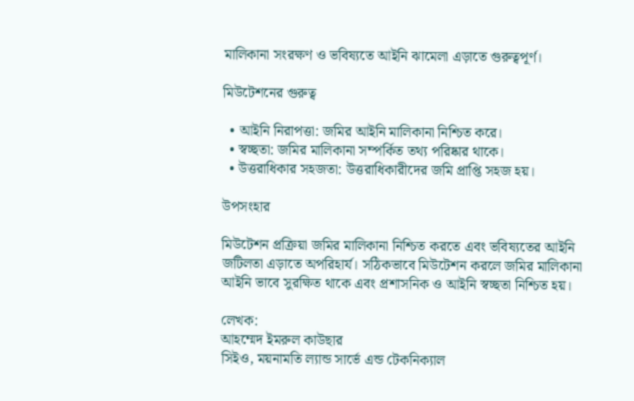মালিকানা সংরক্ষণ ও ভবিষ্যতে আইনি ঝামেলা এড়াতে গুরুত্বপূর্ণ।

মিউটেশনের গুরুত্ব

  • আইনি নিরাপত্তা: জমির আইনি মালিকানা নিশ্চিত করে।
  • স্বচ্ছতা: জমির মালিকানা সম্পর্কিত তথ্য পরিষ্কার থাকে।
  • উত্তরাধিকার সহজতা: উত্তরাধিকারীদের জমি প্রাপ্তি সহজ হয়।

উপসংহার

মিউটেশন প্রক্রিয়া জমির মালিকানা নিশ্চিত করতে এবং ভবিষ্যতের আইনি জটিলতা এড়াতে অপরিহার্য। সঠিকভাবে মিউটেশন করলে জমির মালিকানা আইনি ভাবে সুরক্ষিত থাকে এবং প্রশাসনিক ও আইনি স্বচ্ছতা নিশ্চিত হয়।

লেখক:
আহম্মেদ ইমরুল কাউছার
সিইও, ময়নামতি ল্যান্ড সার্ভে এন্ড টেকনিক্যাল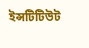ইন্সটিটিউট